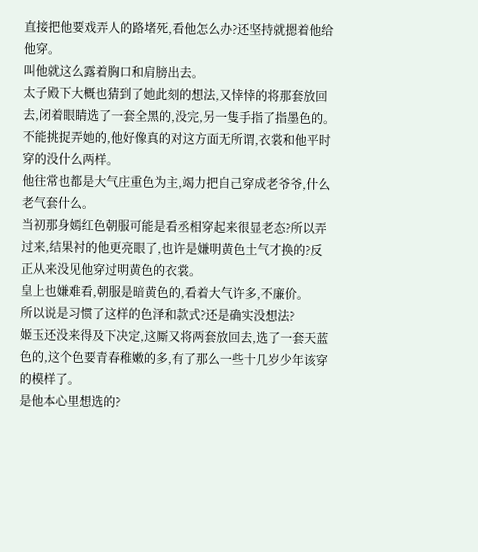直接把他要戏弄人的路堵死,看他怎么办?还坚持就摁着他给他穿。
叫他就这么露着胸口和肩膀出去。
太子殿下大概也猜到了她此刻的想法,又悻悻的将那套放回去,闭着眼睛选了一套全黑的,没完,另一隻手指了指墨色的。
不能挑捉弄她的,他好像真的对这方面无所谓,衣裳和他平时穿的没什么两样。
他往常也都是大气庄重色为主,竭力把自己穿成老爷爷,什么老气套什么。
当初那身嫣红色朝服可能是看丞相穿起来很显老态?所以弄过来,结果衬的他更亮眼了,也许是嫌明黄色土气才换的?反正从来没见他穿过明黄色的衣裳。
皇上也嫌难看,朝服是暗黄色的,看着大气许多,不廉价。
所以说是习惯了这样的色泽和款式?还是确实没想法?
姬玉还没来得及下决定,这厮又将两套放回去,选了一套天蓝色的,这个色要青春稚嫩的多,有了那么一些十几岁少年该穿的模样了。
是他本心里想选的?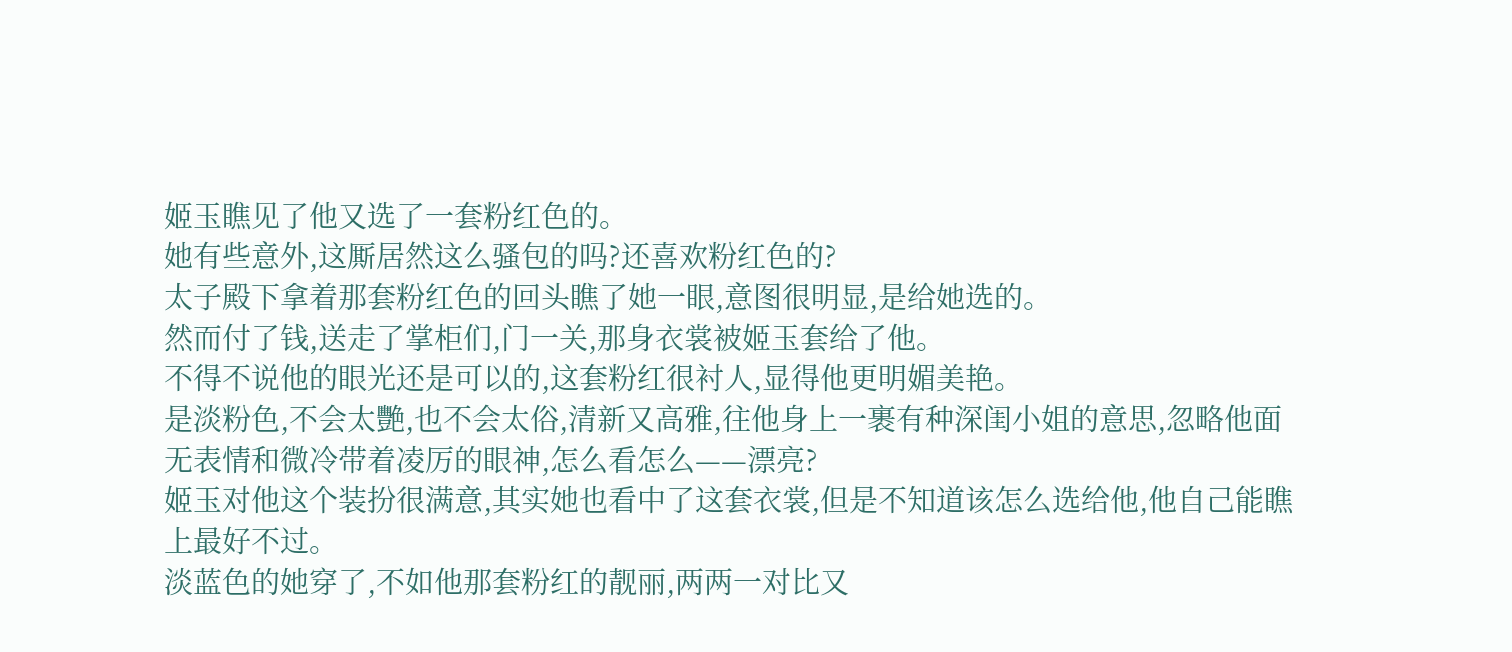姬玉瞧见了他又选了一套粉红色的。
她有些意外,这厮居然这么骚包的吗?还喜欢粉红色的?
太子殿下拿着那套粉红色的回头瞧了她一眼,意图很明显,是给她选的。
然而付了钱,送走了掌柜们,门一关,那身衣裳被姬玉套给了他。
不得不说他的眼光还是可以的,这套粉红很衬人,显得他更明媚美艳。
是淡粉色,不会太艷,也不会太俗,清新又高雅,往他身上一裹有种深闺小姐的意思,忽略他面无表情和微冷带着凌厉的眼神,怎么看怎么——漂亮?
姬玉对他这个装扮很满意,其实她也看中了这套衣裳,但是不知道该怎么选给他,他自己能瞧上最好不过。
淡蓝色的她穿了,不如他那套粉红的靓丽,两两一对比又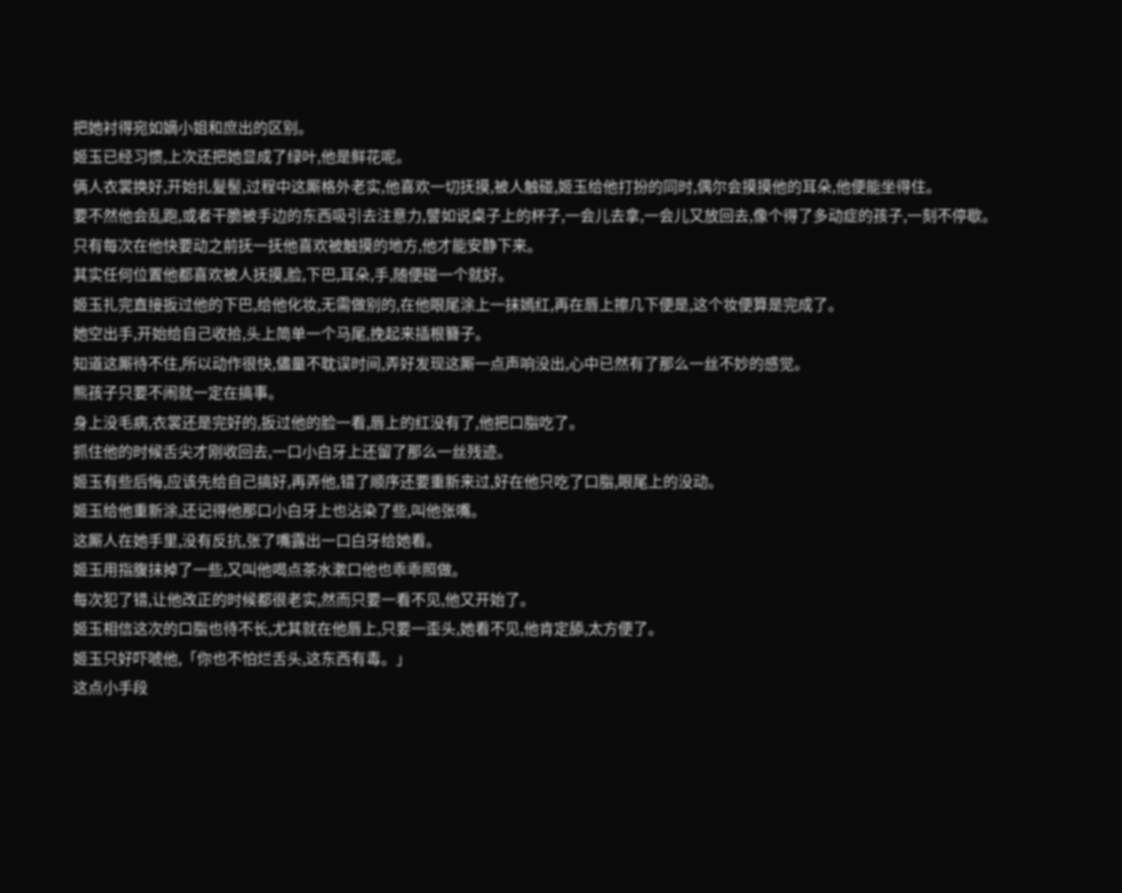把她衬得宛如嫡小姐和庶出的区别。
姬玉已经习惯,上次还把她显成了绿叶,他是鲜花呢。
俩人衣裳换好,开始扎髮髻,过程中这厮格外老实,他喜欢一切抚摸,被人触碰,姬玉给他打扮的同时,偶尔会摸摸他的耳朵,他便能坐得住。
要不然他会乱跑,或者干脆被手边的东西吸引去注意力,譬如说桌子上的杯子,一会儿去拿,一会儿又放回去,像个得了多动症的孩子,一刻不停歇。
只有每次在他快要动之前抚一抚他喜欢被触摸的地方,他才能安静下来。
其实任何位置他都喜欢被人抚摸,脸,下巴,耳朵,手,随便碰一个就好。
姬玉扎完直接扳过他的下巴,给他化妆,无需做别的,在他眼尾涂上一抹嫣红,再在唇上擦几下便是,这个妆便算是完成了。
她空出手,开始给自己收拾,头上简单一个马尾,挽起来插根簪子。
知道这厮待不住,所以动作很快,儘量不耽误时间,弄好发现这厮一点声响没出,心中已然有了那么一丝不妙的感觉。
熊孩子只要不闹就一定在搞事。
身上没毛病,衣裳还是完好的,扳过他的脸一看,唇上的红没有了,他把口脂吃了。
抓住他的时候舌尖才刚收回去,一口小白牙上还留了那么一丝残迹。
姬玉有些后悔,应该先给自己搞好,再弄他,错了顺序还要重新来过,好在他只吃了口脂,眼尾上的没动。
姬玉给他重新涂,还记得他那口小白牙上也沾染了些,叫他张嘴。
这厮人在她手里,没有反抗,张了嘴露出一口白牙给她看。
姬玉用指腹抹掉了一些,又叫他喝点茶水漱口他也乖乖照做。
每次犯了错,让他改正的时候都很老实,然而只要一看不见,他又开始了。
姬玉相信这次的口脂也待不长,尤其就在他唇上,只要一歪头,她看不见,他肯定舔,太方便了。
姬玉只好吓唬他,「你也不怕烂舌头,这东西有毒。」
这点小手段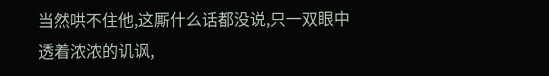当然哄不住他,这厮什么话都没说,只一双眼中透着浓浓的讥讽,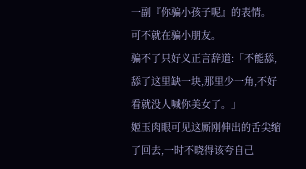一副『你骗小孩子呢』的表情。
可不就在骗小朋友。
骗不了只好义正言辞道:「不能舔,舔了这里缺一块,那里少一角,不好看就没人喊你美女了。」
姬玉肉眼可见这厮刚伸出的舌尖缩了回去,一时不晓得该夸自己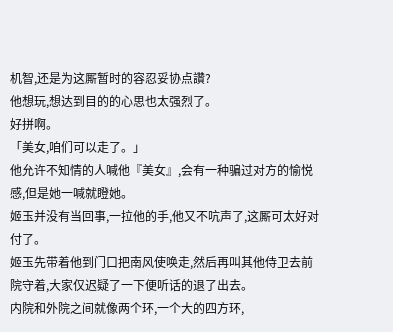机智,还是为这厮暂时的容忍妥协点讚?
他想玩,想达到目的的心思也太强烈了。
好拼啊。
「美女,咱们可以走了。」
他允许不知情的人喊他『美女』,会有一种骗过对方的愉悦感,但是她一喊就瞪她。
姬玉并没有当回事,一拉他的手,他又不吭声了,这厮可太好对付了。
姬玉先带着他到门口把南风使唤走,然后再叫其他侍卫去前院守着,大家仅迟疑了一下便听话的退了出去。
内院和外院之间就像两个环,一个大的四方环,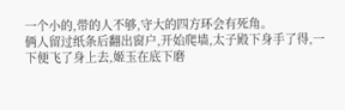一个小的,带的人不够,守大的四方环会有死角。
俩人留过纸条后翻出窗户,开始爬墙,太子殿下身手了得,一下便飞了身上去,姬玉在底下磨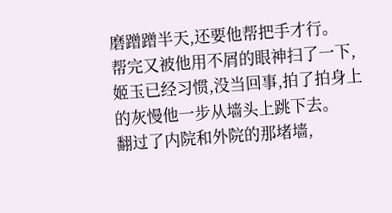磨蹭蹭半天,还要他帮把手才行。
帮完又被他用不屑的眼神扫了一下,姬玉已经习惯,没当回事,拍了拍身上的灰慢他一步从墙头上跳下去。
翻过了内院和外院的那堵墙,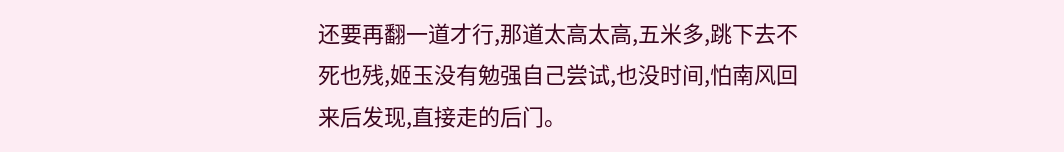还要再翻一道才行,那道太高太高,五米多,跳下去不死也残,姬玉没有勉强自己尝试,也没时间,怕南风回来后发现,直接走的后门。